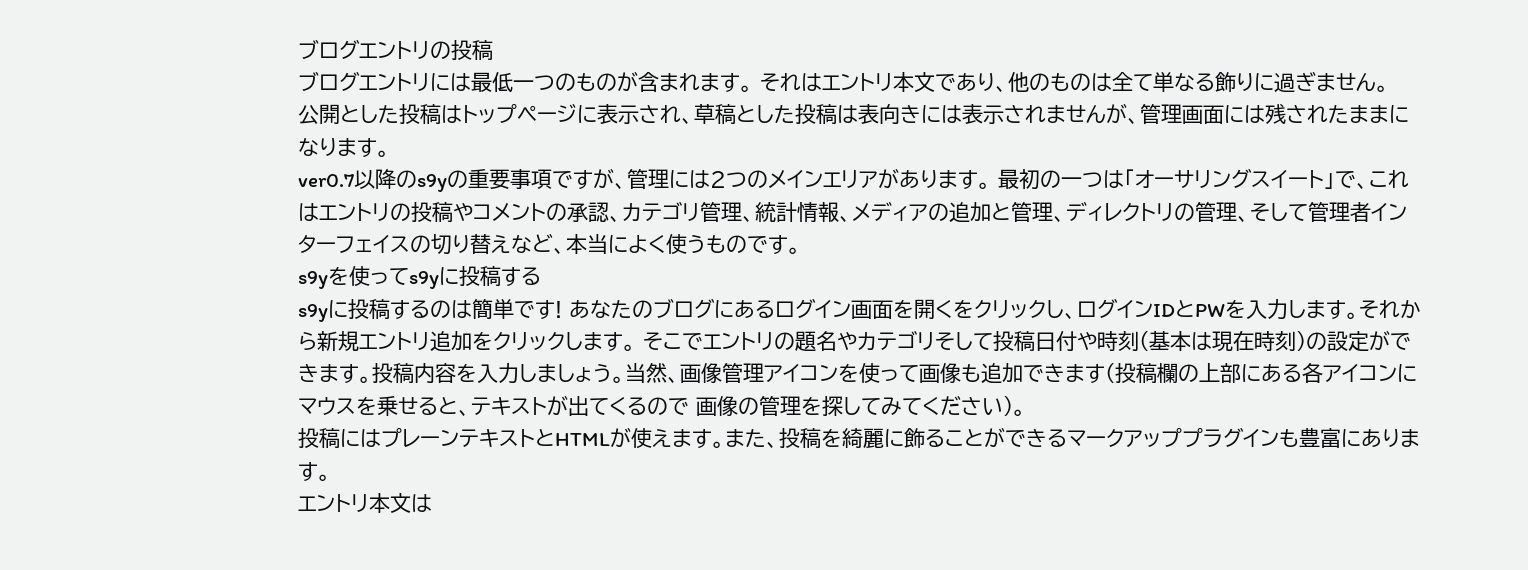ブログエントリの投稿
ブログエントリには最低一つのものが含まれます。 それはエントリ本文であり、他のものは全て単なる飾りに過ぎません。
公開とした投稿はトップページに表示され、草稿とした投稿は表向きには表示されませんが、管理画面には残されたままになります。
ver0.7以降のs9yの重要事項ですが、管理には2つのメインエリアがあります。 最初の一つは「オーサリングスイート」で、これはエントリの投稿やコメントの承認、カテゴリ管理、統計情報、メディアの追加と管理、ディレクトリの管理、そして管理者インターフェイスの切り替えなど、本当によく使うものです。
s9yを使ってs9yに投稿する
s9yに投稿するのは簡単です! あなたのブログにあるログイン画面を開くをクリックし、ログインIDとPWを入力します。それから新規エントリ追加をクリックします。 そこでエントリの題名やカテゴリそして投稿日付や時刻(基本は現在時刻)の設定ができます。投稿内容を入力しましょう。当然、画像管理アイコンを使って画像も追加できます(投稿欄の上部にある各アイコンにマウスを乗せると、テキストが出てくるので 画像の管理を探してみてください)。
投稿にはプレーンテキストとHTMLが使えます。また、投稿を綺麗に飾ることができるマークアッププラグインも豊富にあります。
エントリ本文は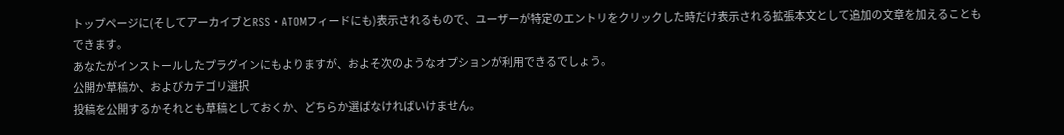トップページに(そしてアーカイブとRSS・ATOMフィードにも)表示されるもので、ユーザーが特定のエントリをクリックした時だけ表示される拡張本文として追加の文章を加えることもできます。
あなたがインストールしたプラグインにもよりますが、およそ次のようなオプションが利用できるでしょう。
公開か草稿か、およびカテゴリ選択
投稿を公開するかそれとも草稿としておくか、どちらか選ばなければいけません。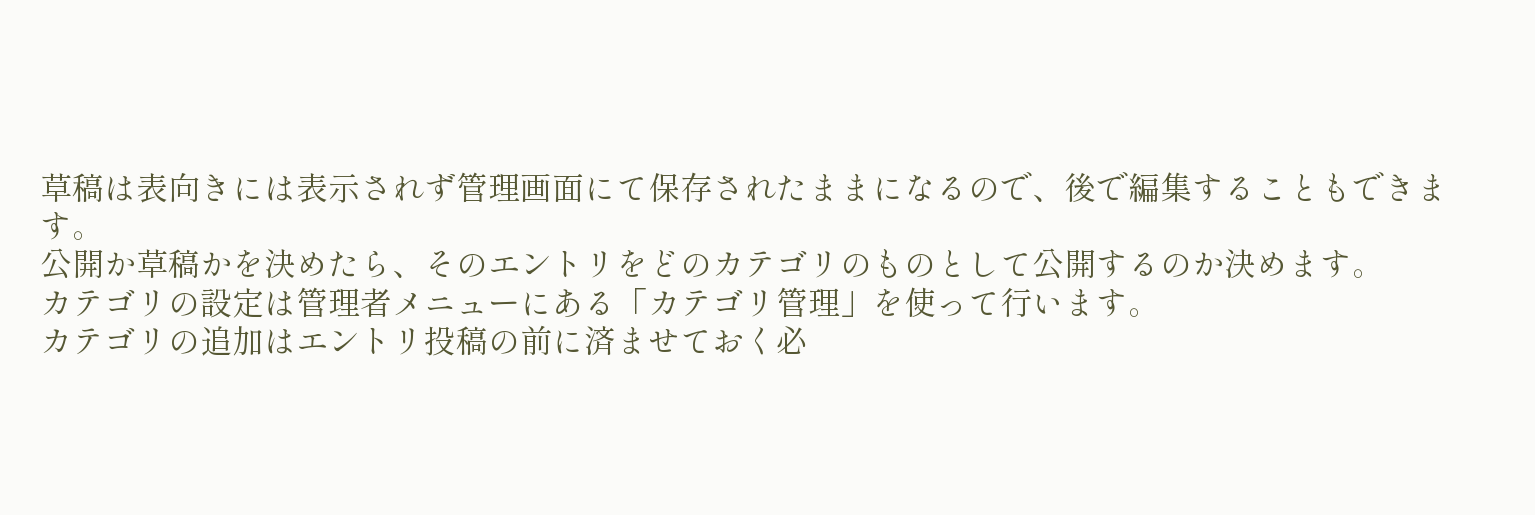草稿は表向きには表示されず管理画面にて保存されたままになるので、後で編集することもできます。
公開か草稿かを決めたら、そのエントリをどのカテゴリのものとして公開するのか決めます。
カテゴリの設定は管理者メニューにある「カテゴリ管理」を使って行います。
カテゴリの追加はエントリ投稿の前に済ませておく必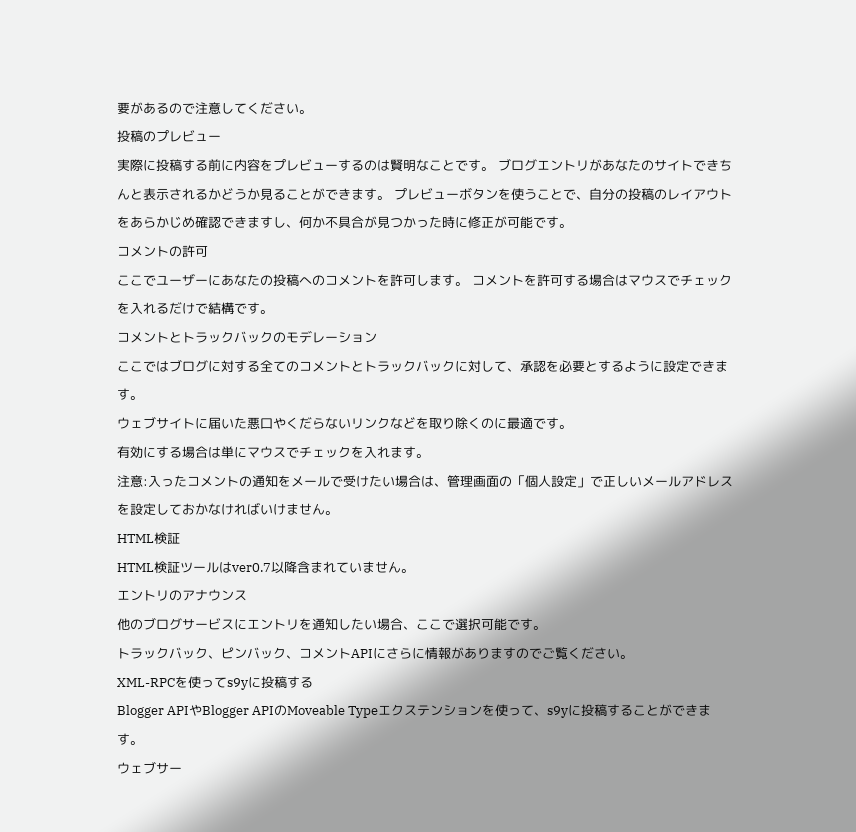要があるので注意してください。
投稿のプレビュー
実際に投稿する前に内容をプレビューするのは賢明なことです。 ブログエントリがあなたのサイトできちんと表示されるかどうか見ることができます。 プレビューボタンを使うことで、自分の投稿のレイアウトをあらかじめ確認できますし、何か不具合が見つかった時に修正が可能です。
コメントの許可
ここでユーザーにあなたの投稿へのコメントを許可します。 コメントを許可する場合はマウスでチェックを入れるだけで結構です。
コメントとトラックバックのモデレーション
ここではブログに対する全てのコメントとトラックバックに対して、承認を必要とするように設定できます。
ウェブサイトに届いた悪口やくだらないリンクなどを取り除くのに最適です。
有効にする場合は単にマウスでチェックを入れます。
注意:入ったコメントの通知をメールで受けたい場合は、管理画面の「個人設定」で正しいメールアドレスを設定しておかなければいけません。
HTML検証
HTML検証ツールはver0.7以降含まれていません。
エントリのアナウンス
他のブログサービスにエントリを通知したい場合、ここで選択可能です。
トラックバック、ピンバック、コメントAPIにさらに情報がありますのでご覧ください。
XML-RPCを使ってs9yに投稿する
Blogger APIやBlogger APIのMoveable Typeエクステンションを使って、s9yに投稿することができます。
ウェブサー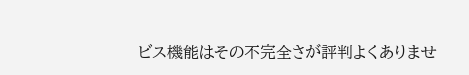ビス機能はその不完全さが評判よくありませ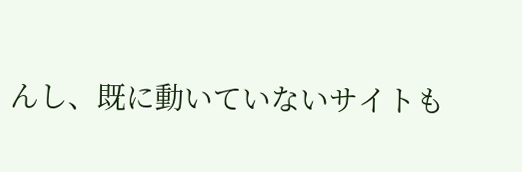んし、既に動いていないサイトも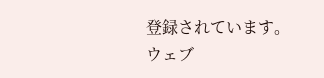登録されています。
ウェブ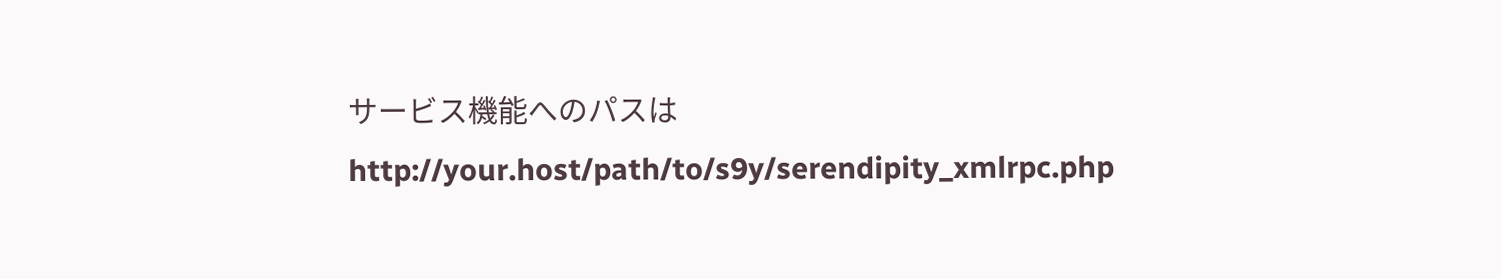サービス機能へのパスは http://your.host/path/to/s9y/serendipity_xmlrpc.php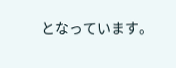となっています。